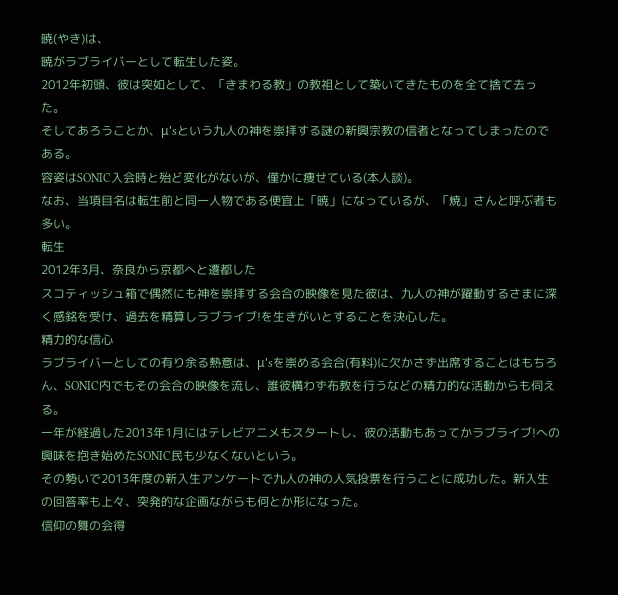暁(やき)は、
暁がラブライバーとして転生した姿。
2012年初頭、彼は突如として、「きまわる教」の教祖として築いてきたものを全て捨て去った。
そしてあろうことか、μ'sという九人の神を崇拝する謎の新興宗教の信者となってしまったのである。
容姿はSONIC入会時と殆ど変化がないが、僅かに痩せている(本人談)。
なお、当項目名は転生前と同一人物である便宜上「暁」になっているが、「焼」さんと呼ぶ者も多い。
転生
2012年3月、奈良から京都へと遷都した
スコティッシュ箱で偶然にも神を崇拝する会合の映像を見た彼は、九人の神が躍動するさまに深く感銘を受け、過去を精算しラブライブ!を生きがいとすることを決心した。
精力的な信心
ラブライバーとしての有り余る熱意は、μ'sを崇める会合(有料)に欠かさず出席することはもちろん、SONIC内でもその会合の映像を流し、誰彼構わず布教を行うなどの精力的な活動からも伺える。
一年が経過した2013年1月にはテレビアニメもスタートし、彼の活動もあってかラブライブ!への興味を抱き始めたSONIC民も少なくないという。
その勢いで2013年度の新入生アンケートで九人の神の人気投票を行うことに成功した。新入生の回答率も上々、突発的な企画ながらも何とか形になった。
信仰の舞の会得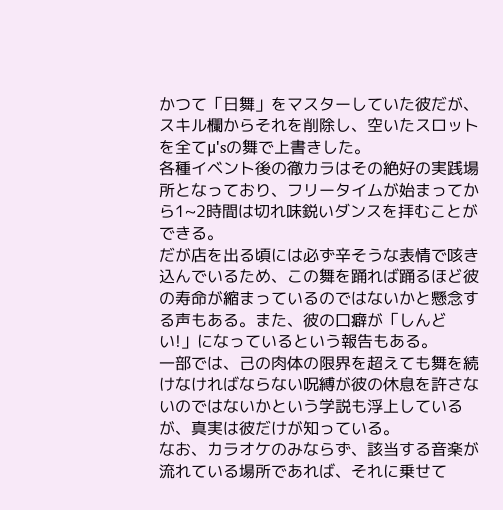かつて「日舞」をマスターしていた彼だが、スキル欄からそれを削除し、空いたスロットを全てμ'sの舞で上書きした。
各種イベント後の徹カラはその絶好の実践場所となっており、フリータイムが始まってから1~2時間は切れ味鋭いダンスを拝むことができる。
だが店を出る頃には必ず辛そうな表情で咳き込んでいるため、この舞を踊れば踊るほど彼の寿命が縮まっているのではないかと懸念する声もある。また、彼の口癖が「しんどい!」になっているという報告もある。
一部では、己の肉体の限界を超えても舞を続けなければならない呪縛が彼の休息を許さないのではないかという学説も浮上しているが、真実は彼だけが知っている。
なお、カラオケのみならず、該当する音楽が流れている場所であれば、それに乗せて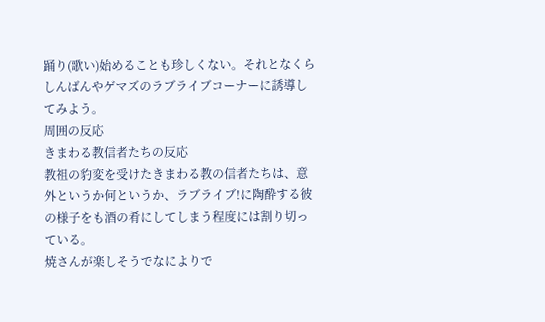踊り(歌い)始めることも珍しくない。それとなくらしんばんやゲマズのラブライブコーナーに誘導してみよう。
周囲の反応
きまわる教信者たちの反応
教祖の豹変を受けたきまわる教の信者たちは、意外というか何というか、ラブライブ!に陶酔する彼の様子をも酒の肴にしてしまう程度には割り切っている。
焼さんが楽しそうでなによりで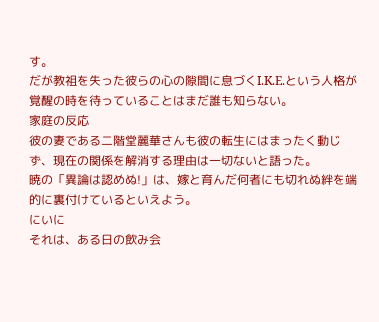す。
だが教祖を失った彼らの心の隙間に息づくI.K.E.という人格が覚醒の時を待っていることはまだ誰も知らない。
家庭の反応
彼の妻である二階堂麗華さんも彼の転生にはまったく動じず、現在の関係を解消する理由は一切ないと語った。
暁の「異論は認めぬ!」は、嫁と育んだ何者にも切れぬ絆を端的に裏付けているといえよう。
にいに
それは、ある日の飲み会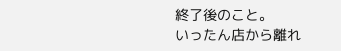終了後のこと。
いったん店から離れ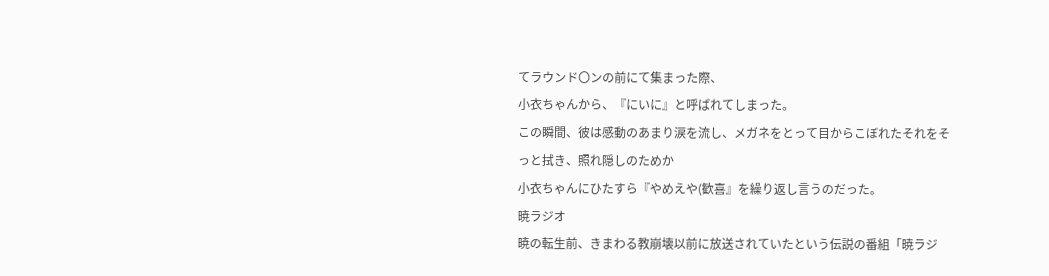てラウンド〇ンの前にて集まった際、
小衣ちゃんから、『にいに』と呼ばれてしまった。
この瞬間、彼は感動のあまり涙を流し、メガネをとって目からこぼれたそれをそっと拭き、照れ隠しのためか
小衣ちゃんにひたすら『やめえや(歓喜』を繰り返し言うのだった。
暁ラジオ
暁の転生前、きまわる教崩壊以前に放送されていたという伝説の番組「暁ラジ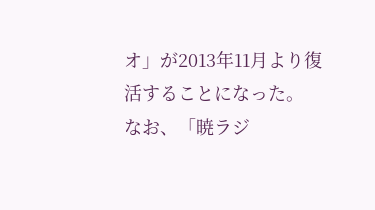オ」が2013年11月より復活することになった。
なお、「暁ラジ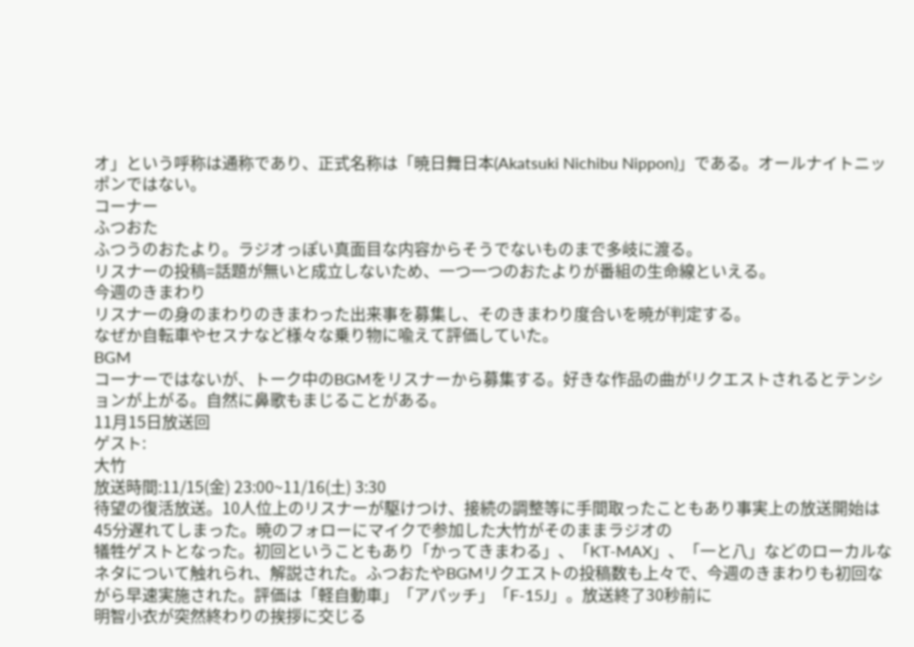オ」という呼称は通称であり、正式名称は「暁日舞日本(Akatsuki Nichibu Nippon)」である。オールナイトニッポンではない。
コーナー
ふつおた
ふつうのおたより。ラジオっぽい真面目な内容からそうでないものまで多岐に渡る。
リスナーの投稿=話題が無いと成立しないため、一つ一つのおたよりが番組の生命線といえる。
今週のきまわり
リスナーの身のまわりのきまわった出来事を募集し、そのきまわり度合いを暁が判定する。
なぜか自転車やセスナなど様々な乗り物に喩えて評価していた。
BGM
コーナーではないが、トーク中のBGMをリスナーから募集する。好きな作品の曲がリクエストされるとテンションが上がる。自然に鼻歌もまじることがある。
11月15日放送回
ゲスト:
大竹
放送時間:11/15(金) 23:00~11/16(土) 3:30
待望の復活放送。10人位上のリスナーが駆けつけ、接続の調整等に手間取ったこともあり事実上の放送開始は45分遅れてしまった。暁のフォローにマイクで参加した大竹がそのままラジオの
犠牲ゲストとなった。初回ということもあり「かってきまわる」、「KT-MAX」、「一と八」などのローカルなネタについて触れられ、解説された。ふつおたやBGMリクエストの投稿数も上々で、今週のきまわりも初回ながら早速実施された。評価は「軽自動車」「アパッチ」「F-15J」。放送終了30秒前に
明智小衣が突然終わりの挨拶に交じる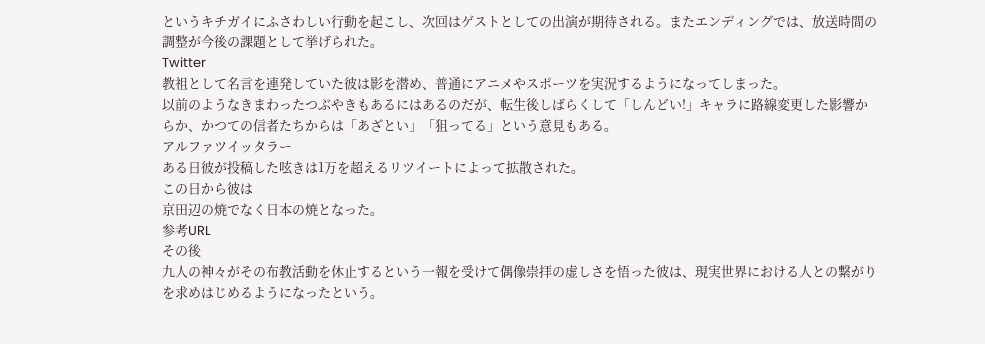というキチガイにふさわしい行動を起こし、次回はゲストとしての出演が期待される。またエンディングでは、放送時間の調整が今後の課題として挙げられた。
Twitter
教祖として名言を連発していた彼は影を潜め、普通にアニメやスポーツを実況するようになってしまった。
以前のようなきまわったつぶやきもあるにはあるのだが、転生後しばらくして「しんどい!」キャラに路線変更した影響からか、かつての信者たちからは「あざとい」「狙ってる」という意見もある。
アルファツイッタラー
ある日彼が投稿した呟きは1万を超えるリツイートによって拡散された。
この日から彼は
京田辺の焼でなく日本の焼となった。
参考URL
その後
九人の神々がその布教活動を休止するという一報を受けて偶像崇拝の虚しさを悟った彼は、現実世界における人との繋がりを求めはじめるようになったという。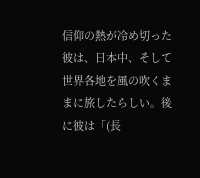信仰の熱が冷め切った彼は、日本中、そして世界各地を風の吹くままに旅したらしい。後に彼は「(長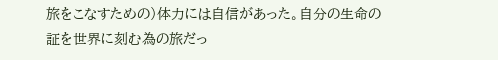旅をこなすための)体力には自信があった。自分の生命の証を世界に刻む為の旅だっ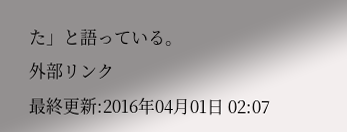た」と語っている。
外部リンク
最終更新:2016年04月01日 02:07